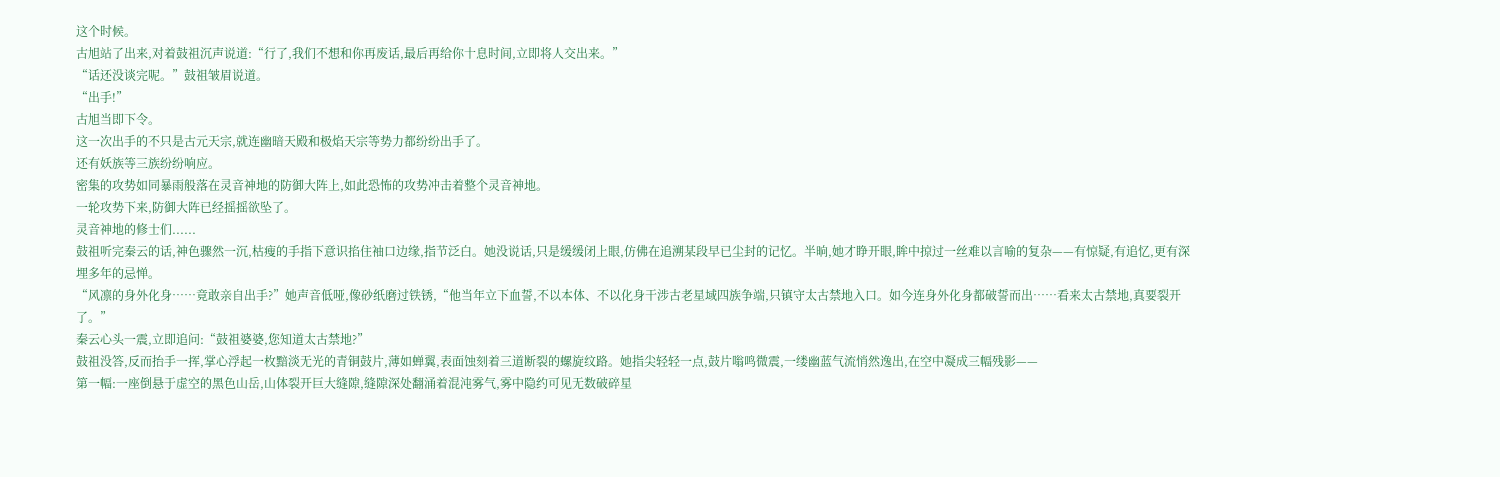这个时候。
古旭站了出来,对着鼓祖沉声说道:“行了,我们不想和你再废话,最后再给你十息时间,立即将人交出来。”
“话还没谈完呢。”鼓祖皱眉说道。
“出手!”
古旭当即下令。
这一次出手的不只是古元天宗,就连幽暗天殿和极焰天宗等势力都纷纷出手了。
还有妖族等三族纷纷响应。
密集的攻势如同暴雨般落在灵音神地的防御大阵上,如此恐怖的攻势冲击着整个灵音神地。
一轮攻势下来,防御大阵已经摇摇欲坠了。
灵音神地的修士们......
鼓祖听完秦云的话,神色骤然一沉,枯瘦的手指下意识掐住袖口边缘,指节泛白。她没说话,只是缓缓闭上眼,仿佛在追溯某段早已尘封的记忆。半晌,她才睁开眼,眸中掠过一丝难以言喻的复杂——有惊疑,有追忆,更有深埋多年的忌惮。
“风凛的身外化身……竟敢亲自出手?”她声音低哑,像砂纸磨过铁锈,“他当年立下血誓,不以本体、不以化身干涉古老星域四族争端,只镇守太古禁地入口。如今连身外化身都破誓而出……看来太古禁地,真要裂开了。”
秦云心头一震,立即追问:“鼓祖婆婆,您知道太古禁地?”
鼓祖没答,反而抬手一挥,掌心浮起一枚黯淡无光的青铜鼓片,薄如蝉翼,表面蚀刻着三道断裂的螺旋纹路。她指尖轻轻一点,鼓片嗡鸣微震,一缕幽蓝气流悄然逸出,在空中凝成三幅残影——
第一幅:一座倒悬于虚空的黑色山岳,山体裂开巨大缝隙,缝隙深处翻涌着混沌雾气,雾中隐约可见无数破碎星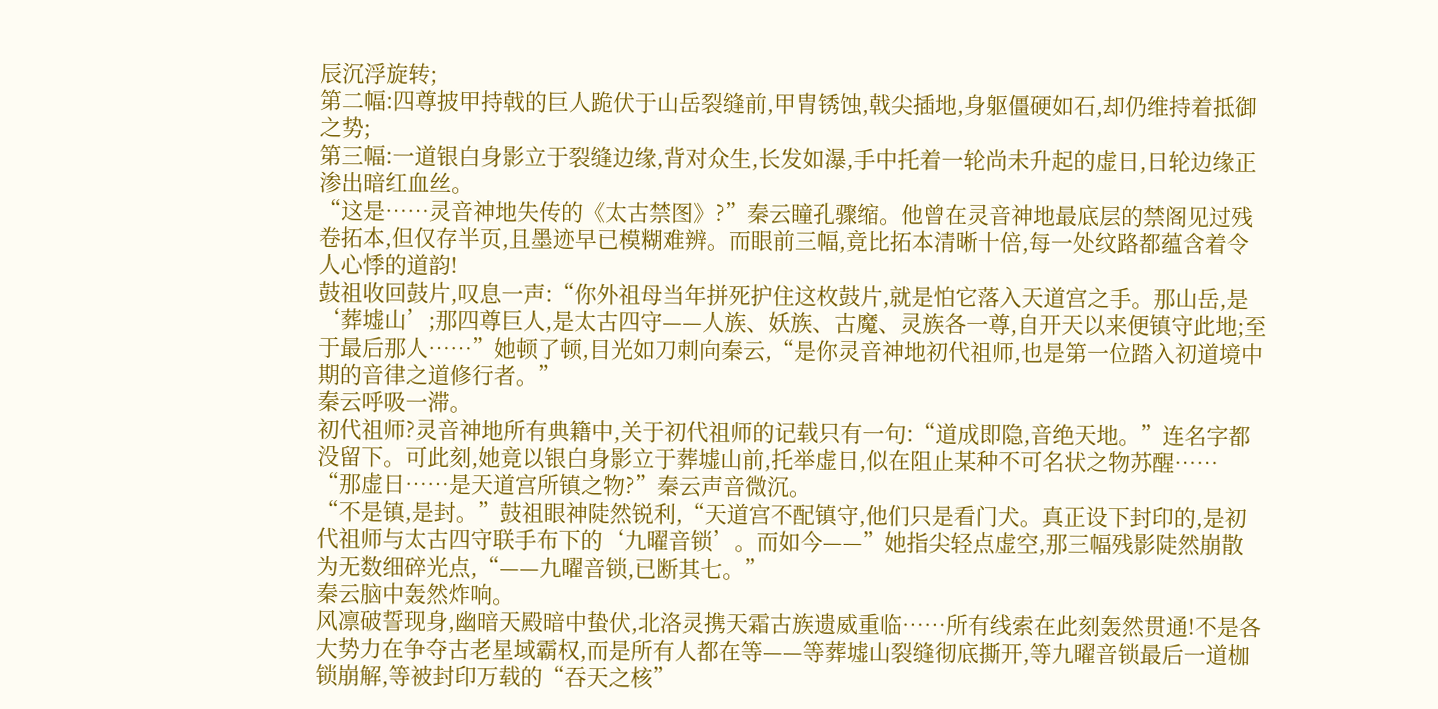辰沉浮旋转;
第二幅:四尊披甲持戟的巨人跪伏于山岳裂缝前,甲胄锈蚀,戟尖插地,身躯僵硬如石,却仍维持着抵御之势;
第三幅:一道银白身影立于裂缝边缘,背对众生,长发如瀑,手中托着一轮尚未升起的虚日,日轮边缘正渗出暗红血丝。
“这是……灵音神地失传的《太古禁图》?”秦云瞳孔骤缩。他曾在灵音神地最底层的禁阁见过残卷拓本,但仅存半页,且墨迹早已模糊难辨。而眼前三幅,竟比拓本清晰十倍,每一处纹路都蕴含着令人心悸的道韵!
鼓祖收回鼓片,叹息一声:“你外祖母当年拼死护住这枚鼓片,就是怕它落入天道宫之手。那山岳,是‘葬墟山’;那四尊巨人,是太古四守——人族、妖族、古魔、灵族各一尊,自开天以来便镇守此地;至于最后那人……”她顿了顿,目光如刀刺向秦云,“是你灵音神地初代祖师,也是第一位踏入初道境中期的音律之道修行者。”
秦云呼吸一滞。
初代祖师?灵音神地所有典籍中,关于初代祖师的记载只有一句:“道成即隐,音绝天地。”连名字都没留下。可此刻,她竟以银白身影立于葬墟山前,托举虚日,似在阻止某种不可名状之物苏醒……
“那虚日……是天道宫所镇之物?”秦云声音微沉。
“不是镇,是封。”鼓祖眼神陡然锐利,“天道宫不配镇守,他们只是看门犬。真正设下封印的,是初代祖师与太古四守联手布下的‘九曜音锁’。而如今——”她指尖轻点虚空,那三幅残影陡然崩散为无数细碎光点,“——九曜音锁,已断其七。”
秦云脑中轰然炸响。
风凛破誓现身,幽暗天殿暗中蛰伏,北洛灵携天霜古族遗威重临……所有线索在此刻轰然贯通!不是各大势力在争夺古老星域霸权,而是所有人都在等——等葬墟山裂缝彻底撕开,等九曜音锁最后一道枷锁崩解,等被封印万载的“吞天之核”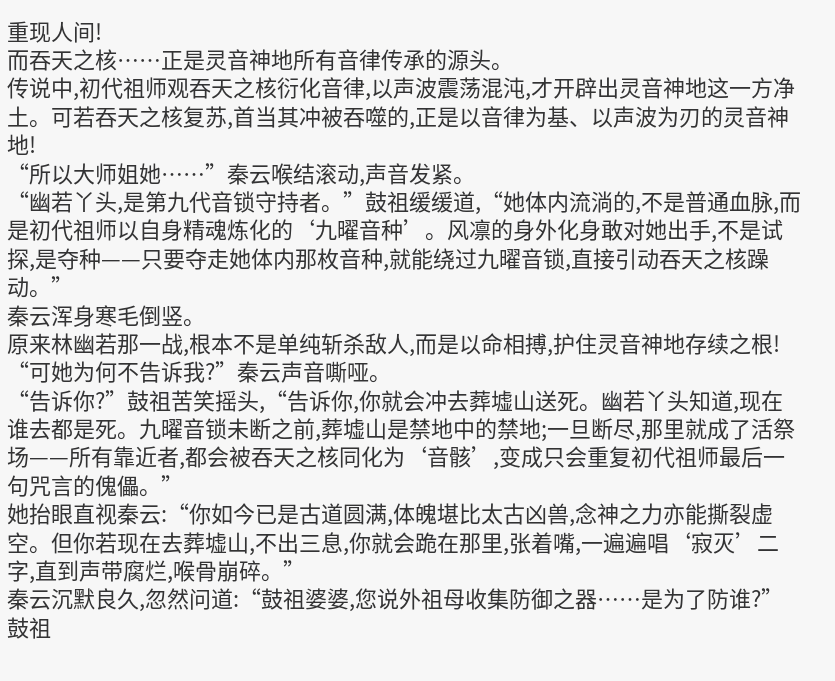重现人间!
而吞天之核……正是灵音神地所有音律传承的源头。
传说中,初代祖师观吞天之核衍化音律,以声波震荡混沌,才开辟出灵音神地这一方净土。可若吞天之核复苏,首当其冲被吞噬的,正是以音律为基、以声波为刃的灵音神地!
“所以大师姐她……”秦云喉结滚动,声音发紧。
“幽若丫头,是第九代音锁守持者。”鼓祖缓缓道,“她体内流淌的,不是普通血脉,而是初代祖师以自身精魂炼化的‘九曜音种’。风凛的身外化身敢对她出手,不是试探,是夺种——只要夺走她体内那枚音种,就能绕过九曜音锁,直接引动吞天之核躁动。”
秦云浑身寒毛倒竖。
原来林幽若那一战,根本不是单纯斩杀敌人,而是以命相搏,护住灵音神地存续之根!
“可她为何不告诉我?”秦云声音嘶哑。
“告诉你?”鼓祖苦笑摇头,“告诉你,你就会冲去葬墟山送死。幽若丫头知道,现在谁去都是死。九曜音锁未断之前,葬墟山是禁地中的禁地;一旦断尽,那里就成了活祭场——所有靠近者,都会被吞天之核同化为‘音骸’,变成只会重复初代祖师最后一句咒言的傀儡。”
她抬眼直视秦云:“你如今已是古道圆满,体魄堪比太古凶兽,念神之力亦能撕裂虚空。但你若现在去葬墟山,不出三息,你就会跪在那里,张着嘴,一遍遍唱‘寂灭’二字,直到声带腐烂,喉骨崩碎。”
秦云沉默良久,忽然问道:“鼓祖婆婆,您说外祖母收集防御之器……是为了防谁?”
鼓祖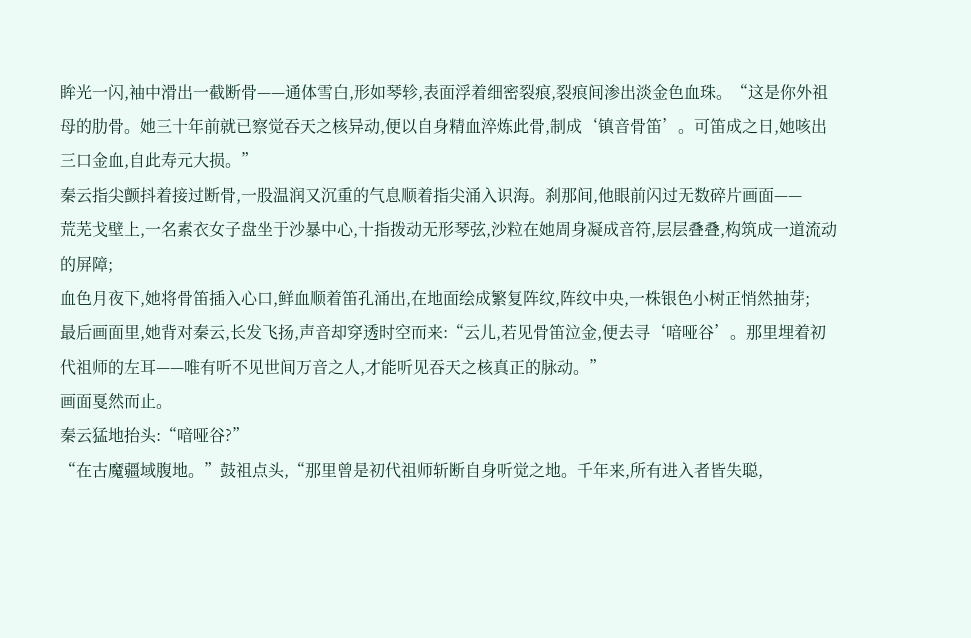眸光一闪,袖中滑出一截断骨——通体雪白,形如琴轸,表面浮着细密裂痕,裂痕间渗出淡金色血珠。“这是你外祖母的肋骨。她三十年前就已察觉吞天之核异动,便以自身精血淬炼此骨,制成‘镇音骨笛’。可笛成之日,她咳出三口金血,自此寿元大损。”
秦云指尖颤抖着接过断骨,一股温润又沉重的气息顺着指尖涌入识海。刹那间,他眼前闪过无数碎片画面——
荒芜戈壁上,一名素衣女子盘坐于沙暴中心,十指拨动无形琴弦,沙粒在她周身凝成音符,层层叠叠,构筑成一道流动的屏障;
血色月夜下,她将骨笛插入心口,鲜血顺着笛孔涌出,在地面绘成繁复阵纹,阵纹中央,一株银色小树正悄然抽芽;
最后画面里,她背对秦云,长发飞扬,声音却穿透时空而来:“云儿,若见骨笛泣金,便去寻‘喑哑谷’。那里埋着初代祖师的左耳——唯有听不见世间万音之人,才能听见吞天之核真正的脉动。”
画面戛然而止。
秦云猛地抬头:“喑哑谷?”
“在古魔疆域腹地。”鼓祖点头,“那里曾是初代祖师斩断自身听觉之地。千年来,所有进入者皆失聪,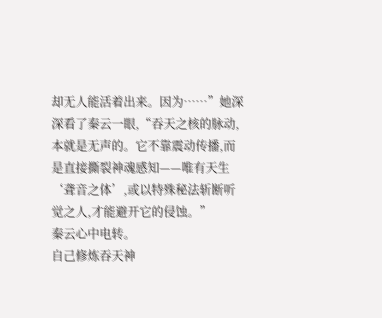却无人能活着出来。因为……”她深深看了秦云一眼,“吞天之核的脉动,本就是无声的。它不靠震动传播,而是直接撕裂神魂感知——唯有天生‘聋音之体’,或以特殊秘法斩断听觉之人,才能避开它的侵蚀。”
秦云心中电转。
自己修炼吞天神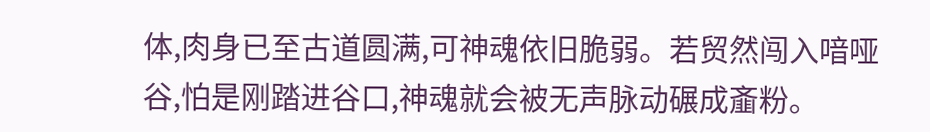体,肉身已至古道圆满,可神魂依旧脆弱。若贸然闯入喑哑谷,怕是刚踏进谷口,神魂就会被无声脉动碾成齑粉。